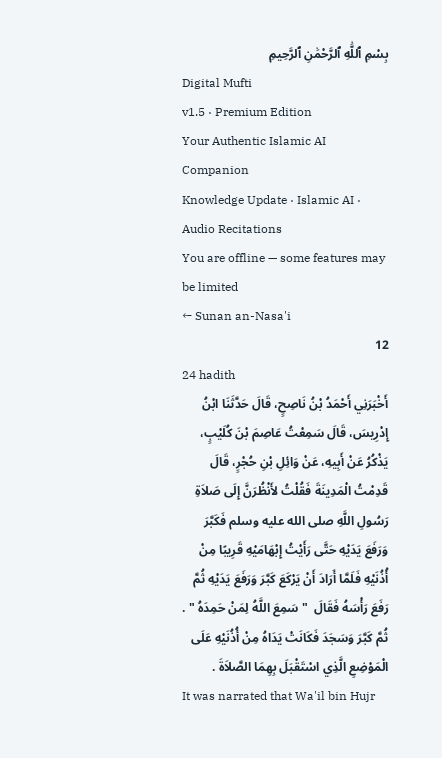بِسْمِ ٱللَّٰهِ ٱلرَّحْمَٰنِ ٱلرَّحِيمِ
Digital Mufti
v1.5 · Premium Edition
Your Authentic Islamic AI Companion
Knowledge Update · Islamic AI · Audio Recitations
You are offline — some features may be limited
← Sunan an-Nasa'i
12
24 hadith
أَخْبَرَنِي أَحْمَدُ بْنُ نَاصِحٍ، قَالَ حَدَّثَنَا ابْنُ إِدْرِيسَ، قَالَ سَمِعْتُ عَاصِمَ بْنَ كُلَيْبٍ، يَذْكُرُ عَنْ أَبِيهِ، عَنْ وَائِلِ بْنِ حُجْرٍ، قَالَ قَدِمْتُ الْمَدِينَةَ فَقُلْتُ لأَنْظُرَنَّ إِلَى صَلاَةِ رَسُولِ اللَّهِ صلى الله عليه وسلم فَكَبَّرَ وَرَفَعَ يَدَيْهِ حَتَّى رَأَيْتُ إِبْهَامَيْهِ قَرِيبًا مِنْ أُذُنَيْهِ فَلَمَّا أَرَادَ أَنْ يَرْكَعَ كَبَّرَ وَرَفَعَ يَدَيْهِ ثُمَّ رَفَعَ رَأْسَهُ فَقَالَ  " سَمِعَ اللَّهُ لِمَنْ حَمِدَهُ " . ثُمَّ كَبَّرَ وَسَجَدَ فَكَانَتْ يَدَاهُ مِنْ أُذُنَيْهِ عَلَى الْمَوْضِعِ الَّذِي اسْتَقْبَلَ بِهِمَا الصَّلاَةَ .
It was narrated that Wa'il bin Hujr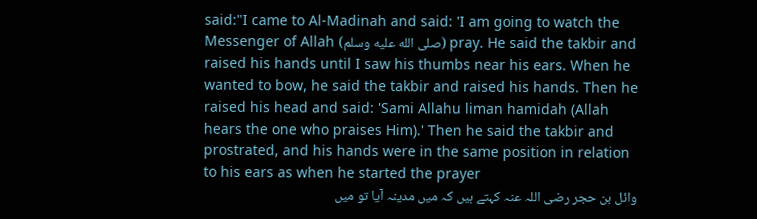said:"I came to Al-Madinah and said: 'I am going to watch the Messenger of Allah (صلى الله عليه وسلم) pray. He said the takbir and raised his hands until I saw his thumbs near his ears. When he wanted to bow, he said the takbir and raised his hands. Then he raised his head and said: 'Sami Allahu liman hamidah (Allah hears the one who praises Him).' Then he said the takbir and prostrated, and his hands were in the same position in relation to his ears as when he started the prayer
وائل بن حجر رضی اللہ عنہ کہتے ہیں کہ میں مدینہ آیا تو میں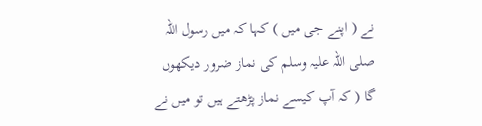نے ( اپنے جی میں ) کہا کہ میں رسول اللہ صلی اللہ علیہ وسلم کی نماز ضرور دیکھوں گا ( کہ آپ کیسے نماز پڑھتے ہیں تو میں نے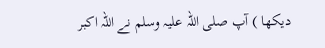دیکھا ) آپ صلی اللہ علیہ وسلم نے اللہ اکبر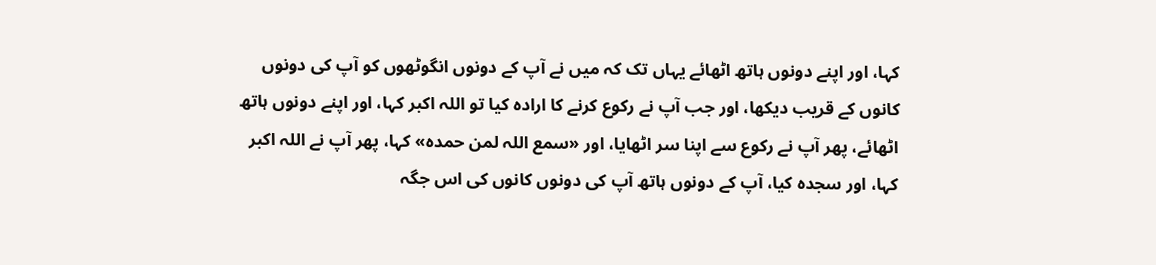کہا، اور اپنے دونوں ہاتھ اٹھائے یہاں تک کہ میں نے آپ کے دونوں انگوٹھوں کو آپ کی دونوں کانوں کے قریب دیکھا، اور جب آپ نے رکوع کرنے کا ارادہ کیا تو اللہ اکبر کہا، اور اپنے دونوں ہاتھ اٹھائے، پھر آپ نے رکوع سے اپنا سر اٹھایا، اور «سمع اللہ لمن حمده» کہا، پھر آپ نے اللہ اکبر کہا، اور سجدہ کیا، آپ کے دونوں ہاتھ آپ کی دونوں کانوں کی اس جگہ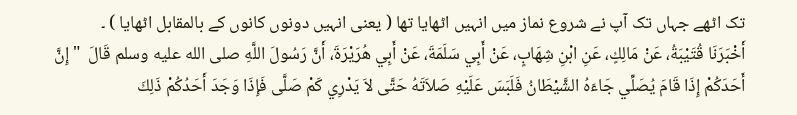تک اٹھے جہاں تک آپ نے شروع نماز میں انہیں اٹھایا تھا ( یعنی انہیں دونوں کانوں کے بالمقابل اٹھایا ) ۔
أَخْبَرَنَا قُتَيْبَةُ، عَنْ مَالِكٍ، عَنِ ابْنِ شِهَابٍ، عَنْ أَبِي سَلَمَةَ، عَنْ أَبِي هُرَيْرَةَ، أَنَّ رَسُولَ اللَّهِ صلى الله عليه وسلم قَالَ  " إِنَّ أَحَدَكُمْ إِذَا قَامَ يُصَلِّي جَاءَهُ الشَّيْطَانُ فَلَبَسَ عَلَيْهِ صَلاَتَهُ حَتَّى لاَ يَدْرِي كَمْ صَلَّى فَإِذَا وَجَدَ أَحَدُكُمْ ذَلِكَ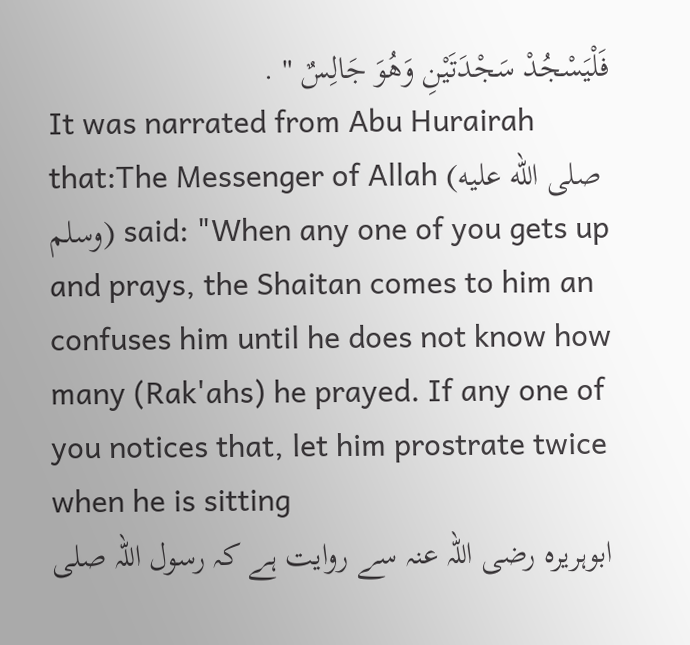فَلْيَسْجُدْ سَجْدَتَيْنِ وَهُوَ جَالِسٌ " .
It was narrated from Abu Hurairah that:The Messenger of Allah (صلى الله عليه وسلم) said: "When any one of you gets up and prays, the Shaitan comes to him an confuses him until he does not know how many (Rak'ahs) he prayed. If any one of you notices that, let him prostrate twice when he is sitting
ابوہریرہ رضی اللہ عنہ سے روایت ہے کہ رسول اللہ صلی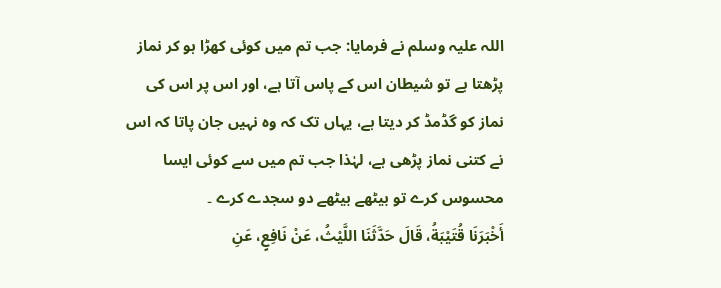اللہ علیہ وسلم نے فرمایا: جب تم میں کوئی کھڑا ہو کر نماز پڑھتا ہے تو شیطان اس کے پاس آتا ہے، اور اس پر اس کی نماز کو گڈمڈ کر دیتا ہے، یہاں تک کہ وہ نہیں جان پاتا کہ اس نے کتنی نماز پڑھی ہے، لہٰذا جب تم میں سے کوئی ایسا محسوس کرے تو بیٹھے بیٹھے دو سجدے کرے ۔
أَخْبَرَنَا قُتَيْبَةُ، قَالَ حَدَّثَنَا اللَّيْثُ، عَنْ نَافِعٍ، عَنِ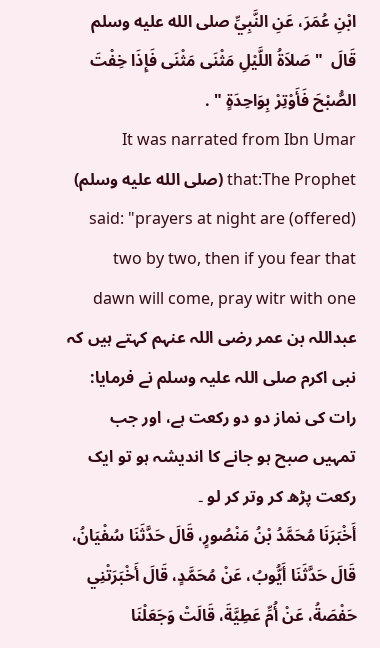ابْنِ عُمَرَ، عَنِ النَّبِيِّ صلى الله عليه وسلم قَالَ  " صَلاَةُ اللَّيْلِ مَثْنَى مَثْنَى فَإِذَا خِفْتَ الصُّبْحَ فَأَوْتِرْ بِوَاحِدَةٍ " .
It was narrated from Ibn Umar that:The Prophet (صلى الله عليه وسلم) said: "prayers at night are (offered) two by two, then if you fear that dawn will come, pray witr with one
عبداللہ بن عمر رضی اللہ عنہم کہتے ہیں کہ نبی اکرم صلی اللہ علیہ وسلم نے فرمایا: رات کی نماز دو دو رکعت ہے، اور جب تمہیں صبح ہو جانے کا اندیشہ ہو تو ایک رکعت پڑھ کر وتر کر لو ۔
أَخْبَرَنَا مُحَمَّدُ بْنُ مَنْصُورٍ، قَالَ حَدَّثَنَا سُفْيَانُ، قَالَ حَدَّثَنَا أَيُّوبُ، عَنْ مُحَمَّدٍ، قَالَ أَخْبَرَتْنِي حَفْصَةُ، عَنْ أُمِّ عَطِيَّةَ، قَالَتْ وَجَعَلْنَا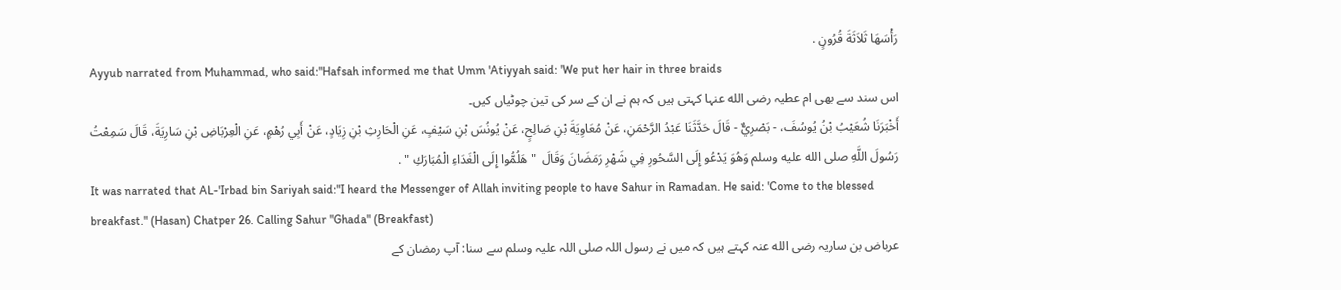رَأْسَهَا ثَلاَثَةَ قُرُونٍ .
Ayyub narrated from Muhammad, who said:"Hafsah informed me that Umm 'Atiyyah said: 'We put her hair in three braids
اس سند سے بھی ام عطیہ رضی الله عنہا کہتی ہیں کہ ہم نے ان کے سر کی تین چوٹیاں کیں۔
أَخْبَرَنَا شُعَيْبُ بْنُ يُوسُفَ، - بَصْرِيٌّ - قَالَ حَدَّثَنَا عَبْدُ الرَّحْمَنِ، عَنْ مُعَاوِيَةَ بْنِ صَالِحٍ، عَنْ يُونُسَ بْنِ سَيْفٍ، عَنِ الْحَارِثِ بْنِ زِيَادٍ، عَنْ أَبِي رُهْمٍ، عَنِ الْعِرْبَاضِ بْنِ سَارِيَةَ، قَالَ سَمِعْتُ رَسُولَ اللَّهِ صلى الله عليه وسلم وَهُوَ يَدْعُو إِلَى السَّحُورِ فِي شَهْرِ رَمَضَانَ وَقَالَ  " هَلُمُّوا إِلَى الْغَدَاءِ الْمُبَارَكِ " .
It was narrated that AL-'Irbad bin Sariyah said:"I heard the Messenger of Allah inviting people to have Sahur in Ramadan. He said: 'Come to the blessed breakfast." (Hasan) Chatper 26. Calling Sahur "Ghada" (Breakfast)
عرباض بن ساریہ رضی الله عنہ کہتے ہیں کہ میں نے رسول اللہ صلی اللہ علیہ وسلم سے سنا: آپ رمضان کے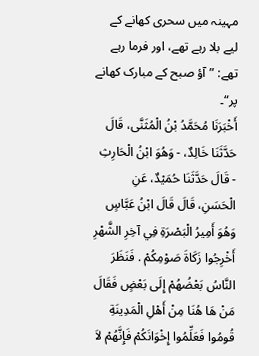مہینہ میں سحری کھانے کے لیے بلا رہے تھے، اور فرما رہے تھے: ”آؤ صبح کے مبارک کھانے پر“۔
أَخْبَرَنَا مُحَمَّدُ بْنُ الْمُثَنَّى، قَالَ حَدَّثَنَا خَالِدٌ، - وَهُوَ ابْنُ الْحَارِثِ - قَالَ حَدَّثَنَا حُمَيْدٌ، عَنِ الْحَسَنِ، قَالَ قَالَ ابْنُ عَبَّاسٍ وَهُوَ أَمِيرُ الْبَصْرَةِ فِي آخِرِ الشَّهْرِ أَخْرِجُوا زَكَاةَ صَوْمِكُمْ . فَنَظَرَ النَّاسُ بَعْضُهُمْ إِلَى بَعْضٍ فَقَالَ مَنْ هَا هُنَا مِنْ أَهْلِ الْمَدِينَةِ قُومُوا فَعَلِّمُوا إِخْوَانَكُمْ فَإِنَّهُمْ لاَ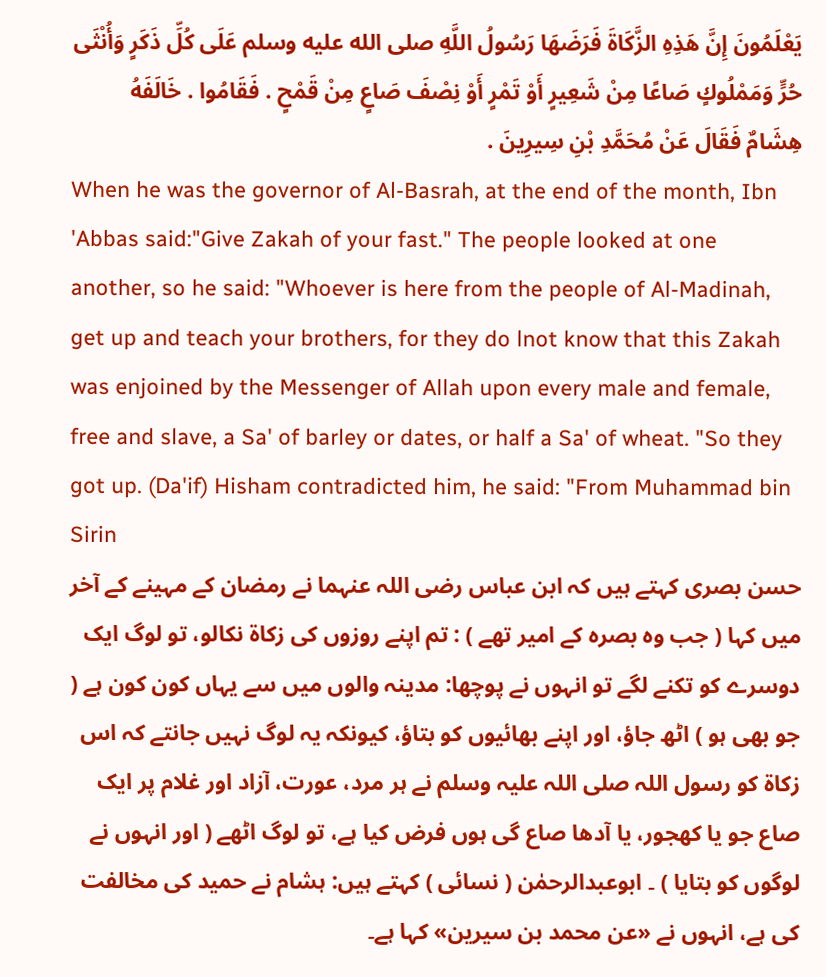يَعْلَمُونَ إِنَّ هَذِهِ الزَّكَاةَ فَرَضَهَا رَسُولُ اللَّهِ صلى الله عليه وسلم عَلَى كُلِّ ذَكَرٍ وَأُنْثَى حُرٍّ وَمَمْلُوكٍ صَاعًا مِنْ شَعِيرٍ أَوْ تَمْرٍ أَوْ نِصْفَ صَاعٍ مِنْ قَمْحٍ . فَقَامُوا . خَالَفَهُ هِشَامٌ فَقَالَ عَنْ مُحَمَّدِ بْنِ سِيرِينَ .
When he was the governor of Al-Basrah, at the end of the month, Ibn 'Abbas said:"Give Zakah of your fast." The people looked at one another, so he said: "Whoever is here from the people of Al-Madinah, get up and teach your brothers, for they do lnot know that this Zakah was enjoined by the Messenger of Allah upon every male and female, free and slave, a Sa' of barley or dates, or half a Sa' of wheat. "So they got up. (Da'if) Hisham contradicted him, he said: "From Muhammad bin Sirin
حسن بصری کہتے ہیں کہ ابن عباس رضی اللہ عنہما نے رمضان کے مہینے کے آخر میں کہا ( جب وہ بصرہ کے امیر تھے ) : تم اپنے روزوں کی زکاۃ نکالو، تو لوگ ایک دوسرے کو تکنے لگے تو انہوں نے پوچھا: مدینہ والوں میں سے یہاں کون کون ہے ( جو بھی ہو ) اٹھ جاؤ، اور اپنے بھائیوں کو بتاؤ، کیونکہ یہ لوگ نہیں جانتے کہ اس زکاۃ کو رسول اللہ صلی اللہ علیہ وسلم نے ہر مرد، عورت، آزاد اور غلام پر ایک صاع جو یا کھجور، یا آدھا صاع گی ہوں فرض کیا ہے، تو لوگ اٹھے ( اور انہوں نے لوگوں کو بتایا ) ۔ ابوعبدالرحمٰن ( نسائی ) کہتے ہیں: ہشام نے حمید کی مخالفت کی ہے، انہوں نے «عن محمد بن سيرين» کہا ہے۔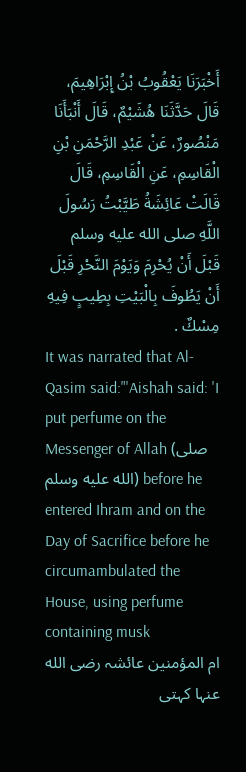أَخْبَرَنَا يَعْقُوبُ بْنُ إِبْرَاهِيمَ، قَالَ حَدَّثَنَا هُشَيْمٌ، قَالَ أَنْبَأَنَا مَنْصُورٌ، عَنْ عَبْدِ الرَّحْمَنِ بْنِ الْقَاسِمِ، عَنِ الْقَاسِمِ، قَالَ قَالَتْ عَائِشَةُ طَيَّبْتُ رَسُولَ اللَّهِ صلى الله عليه وسلم قَبْلَ أَنْ يُحْرِمَ وَيَوْمَ النَّحْرِ قَبْلَ أَنْ يَطُوفَ بِالْبَيْتِ بِطِيبٍ فِيهِ مِسْكٌ .
It was narrated that Al-Qasim said:"'Aishah said: 'I put perfume on the Messenger of Allah (صلى الله عليه وسلم) before he entered Ihram and on the Day of Sacrifice before he circumambulated the House, using perfume containing musk
ام المؤمنین عائشہ رضی الله عنہا کہتی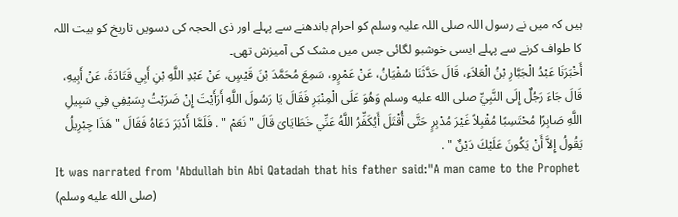ہیں کہ میں نے رسول اللہ صلی اللہ علیہ وسلم کو احرام باندھنے سے پہلے اور ذی الحجہ کی دسویں تاریخ کو بیت اللہ کا طواف کرنے سے پہلے ایسی خوشبو لگائی جس میں مشک کی آمیزش تھی۔
أَخْبَرَنَا عَبْدُ الْجَبَّارِ بْنُ الْعَلاَءِ، قَالَ حَدَّثَنَا سُفْيَانُ، عَنْ عَمْرٍو، سَمِعَ مُحَمَّدَ بْنَ قَيْسٍ، عَنْ عَبْدِ اللَّهِ بْنِ أَبِي قَتَادَةَ، عَنْ أَبِيهِ، قَالَ جَاءَ رَجُلٌ إِلَى النَّبِيِّ صلى الله عليه وسلم وَهُوَ عَلَى الْمِنْبَرِ فَقَالَ يَا رَسُولَ اللَّهِ أَرَأَيْتَ إِنْ ضَرَبْتُ بِسَيْفِي فِي سَبِيلِ اللَّهِ صَابِرًا مُحْتَسِبًا مُقْبِلاً غَيْرَ مُدْبِرٍ حَتَّى أُقْتَلَ أَيُكَفِّرُ اللَّهُ عَنِّي خَطَايَاىَ قَالَ " نَعَمْ " . فَلَمَّا أَدْبَرَ دَعَاهُ فَقَالَ " هَذَا جِبْرِيلُ يَقُولُ إِلاَّ أَنْ يَكُونَ عَلَيْكَ دَيْنٌ " .
It was narrated from 'Abdullah bin Abi Qatadah that his father said:"A man came to the Prophet (صلى الله عليه وسلم)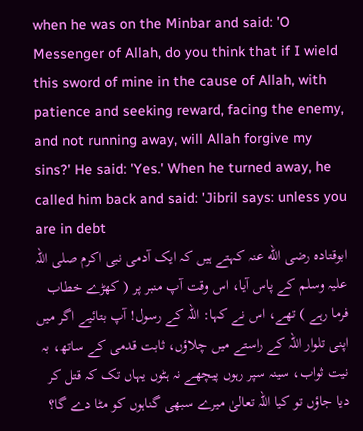when he was on the Minbar and said: 'O Messenger of Allah, do you think that if I wield this sword of mine in the cause of Allah, with patience and seeking reward, facing the enemy, and not running away, will Allah forgive my sins?' He said: 'Yes.' When he turned away, he called him back and said: 'Jibril says: unless you are in debt
ابوقتادہ رضی الله عنہ کہتے ہیں کہ ایک آدمی نبی اکرم صلی اللہ علیہ وسلم کے پاس آیا، اس وقت آپ منبر پر ( کھڑے خطاب فرما رہے ) تھے، اس نے کہا: اللہ کے رسول! آپ بتائیے اگر میں اپنی تلوار اللہ کے راستے میں چلاؤں، ثابت قدمی کے ساتھ، بہ نیت ثواب، سینہ سپر رہوں پیچھے نہ ہٹوں یہاں تک کہ قتل کر دیا جاؤں تو کیا اللہ تعالیٰ میرے سبھی گناہوں کو مٹا دے گا؟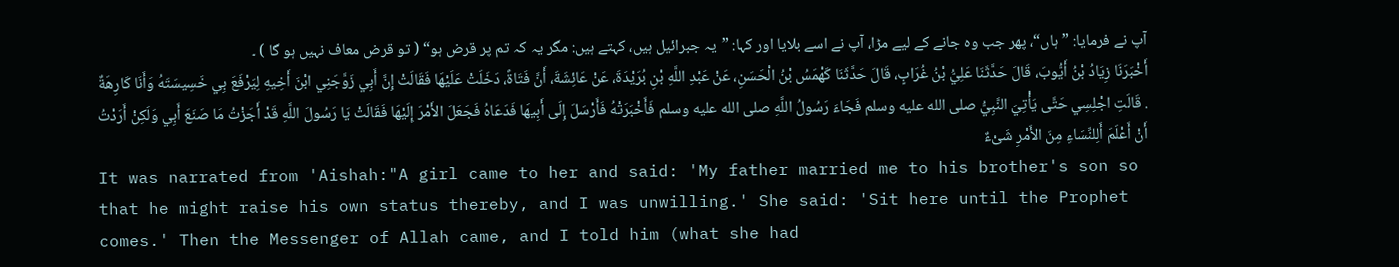آپ نے فرمایا: ”ہاں“، پھر جب وہ جانے کے لیے مڑا، آپ نے اسے بلایا اور کہا: ”یہ جبرائیل ہیں، کہتے ہیں: مگر یہ کہ تم پر قرض ہو“ ( تو قرض معاف نہیں ہو گا ) ۔
أَخْبَرَنَا زِيَادُ بْنُ أَيُّوبَ، قَالَ حَدَّثَنَا عَلِيُّ بْنُ غُرَابٍ، قَالَ حَدَّثَنَا كَهْمَسُ بْنُ الْحَسَنِ، عَنْ عَبْدِ اللَّهِ بْنِ بُرَيْدَةَ، عَنْ عَائِشَةَ، أَنَّ فَتَاةً، دَخَلَتْ عَلَيْهَا فَقَالَتْ إِنَّ أَبِي زَوَّجَنِي ابْنَ أَخِيهِ لِيَرْفَعَ بِي خَسِيسَتَهُ وَأَنَا كَارِهَةٌ . قَالَتِ اجْلِسِي حَتَّى يَأْتِيَ النَّبِيُّ صلى الله عليه وسلم فَجَاءَ رَسُولُ اللَّهِ صلى الله عليه وسلم فَأَخْبَرَتْهُ فَأَرْسَلَ إِلَى أَبِيهَا فَدَعَاهُ فَجَعَلَ الأَمْرَ إِلَيْهَا فَقَالَتْ يَا رَسُولَ اللَّهِ قَدْ أَجَزْتُ مَا صَنَعَ أَبِي وَلَكِنْ أَرَدْتُ أَنْ أَعْلَمَ أَلِلنِّسَاءِ مِنَ الأَمْرِ شَىْءٌ
It was narrated from 'Aishah:"A girl came to her and said: 'My father married me to his brother's son so that he might raise his own status thereby, and I was unwilling.' She said: 'Sit here until the Prophet comes.' Then the Messenger of Allah came, and I told him (what she had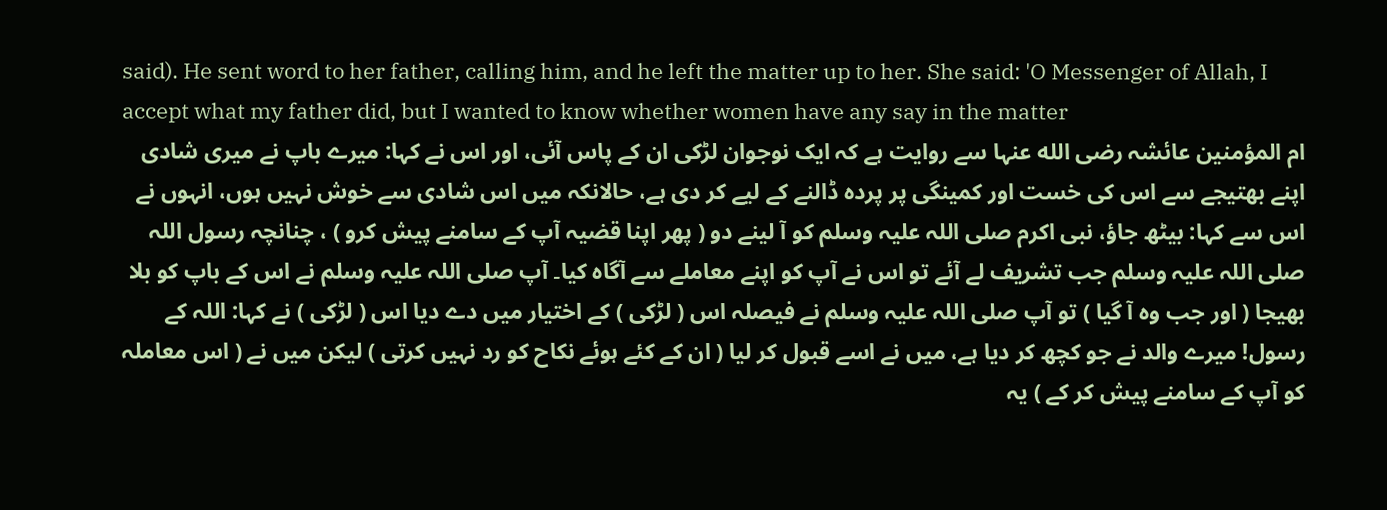said). He sent word to her father, calling him, and he left the matter up to her. She said: 'O Messenger of Allah, I accept what my father did, but I wanted to know whether women have any say in the matter
ام المؤمنین عائشہ رضی الله عنہا سے روایت ہے کہ ایک نوجوان لڑکی ان کے پاس آئی، اور اس نے کہا: میرے باپ نے میری شادی اپنے بھتیجے سے اس کی خست اور کمینگی پر پردہ ڈالنے کے لیے کر دی ہے، حالانکہ میں اس شادی سے خوش نہیں ہوں، انہوں نے اس سے کہا: بیٹھ جاؤ، نبی اکرم صلی اللہ علیہ وسلم کو آ لینے دو ( پھر اپنا قضیہ آپ کے سامنے پیش کرو ) ، چنانچہ رسول اللہ صلی اللہ علیہ وسلم جب تشریف لے آئے تو اس نے آپ کو اپنے معاملے سے آگاہ کیا۔ آپ صلی اللہ علیہ وسلم نے اس کے باپ کو بلا بھیجا ( اور جب وہ آ گیا ) تو آپ صلی اللہ علیہ وسلم نے فیصلہ اس ( لڑکی ) کے اختیار میں دے دیا اس ( لڑکی ) نے کہا: اللہ کے رسول! میرے والد نے جو کچھ کر دیا ہے، میں نے اسے قبول کر لیا ( ان کے کئے ہوئے نکاح کو رد نہیں کرتی ) لیکن میں نے ( اس معاملہ کو آپ کے سامنے پیش کر کے ) یہ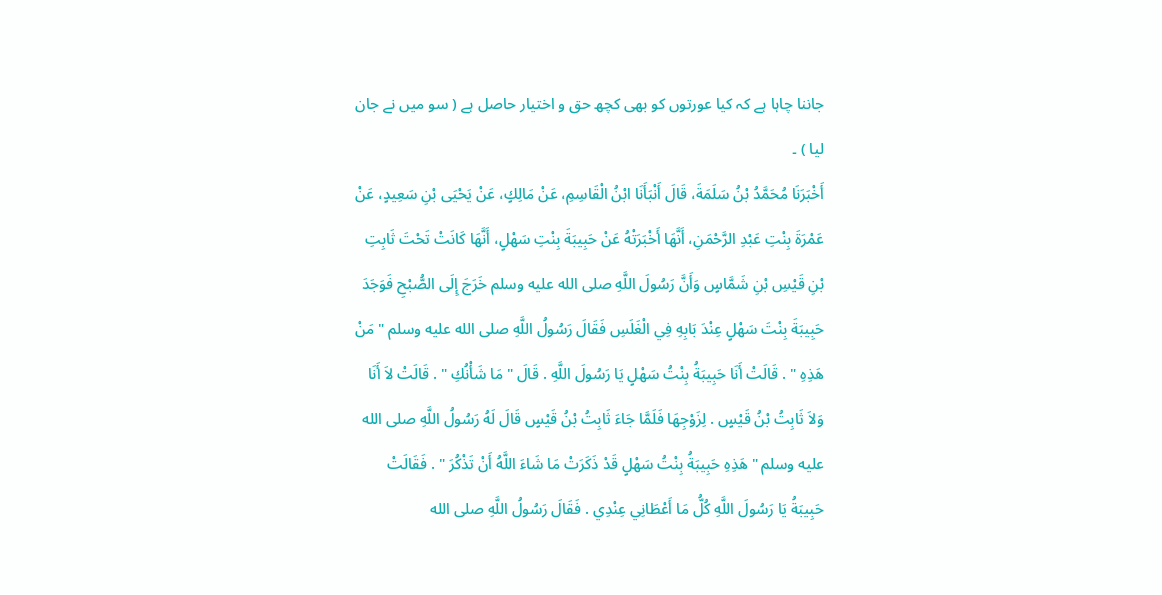جاننا چاہا ہے کہ کیا عورتوں کو بھی کچھ حق و اختیار حاصل ہے ( سو میں نے جان لیا ) ۔
أَخْبَرَنَا مُحَمَّدُ بْنُ سَلَمَةَ، قَالَ أَنْبَأَنَا ابْنُ الْقَاسِمِ، عَنْ مَالِكٍ، عَنْ يَحْيَى بْنِ سَعِيدٍ، عَنْ عَمْرَةَ بِنْتِ عَبْدِ الرَّحْمَنِ، أَنَّهَا أَخْبَرَتْهُ عَنْ حَبِيبَةَ بِنْتِ سَهْلٍ، أَنَّهَا كَانَتْ تَحْتَ ثَابِتِ بْنِ قَيْسِ بْنِ شَمَّاسٍ وَأَنَّ رَسُولَ اللَّهِ صلى الله عليه وسلم خَرَجَ إِلَى الصُّبْحِ فَوَجَدَ حَبِيبَةَ بِنْتَ سَهْلٍ عِنْدَ بَابِهِ فِي الْغَلَسِ فَقَالَ رَسُولُ اللَّهِ صلى الله عليه وسلم " مَنْ هَذِهِ " . قَالَتْ أَنَا حَبِيبَةُ بِنْتُ سَهْلٍ يَا رَسُولَ اللَّهِ . قَالَ " مَا شَأْنُكِ " . قَالَتْ لاَ أَنَا وَلاَ ثَابِتُ بْنُ قَيْسٍ . لِزَوْجِهَا فَلَمَّا جَاءَ ثَابِتُ بْنُ قَيْسٍ قَالَ لَهُ رَسُولُ اللَّهِ صلى الله عليه وسلم " هَذِهِ حَبِيبَةُ بِنْتُ سَهْلٍ قَدْ ذَكَرَتْ مَا شَاءَ اللَّهُ أَنْ تَذْكُرَ " . فَقَالَتْ حَبِيبَةُ يَا رَسُولَ اللَّهِ كُلُّ مَا أَعْطَانِي عِنْدِي . فَقَالَ رَسُولُ اللَّهِ صلى الله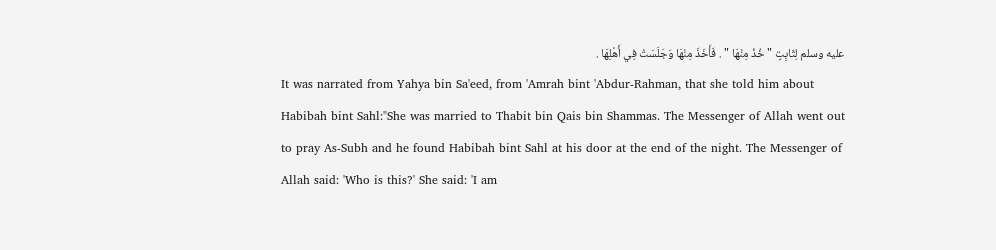عليه وسلم لِثَابِتٍ " خُذْ مِنْهَا " . فَأَخَذَ مِنْهَا وَجَلَسَتْ فِي أَهْلِهَا .
It was narrated from Yahya bin Sa'eed, from 'Amrah bint 'Abdur-Rahman, that she told him about Habibah bint Sahl:"She was married to Thabit bin Qais bin Shammas. The Messenger of Allah went out to pray As-Subh and he found Habibah bint Sahl at his door at the end of the night. The Messenger of Allah said: 'Who is this?' She said: 'I am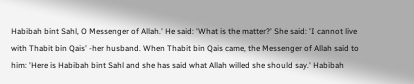Habibah bint Sahl, O Messenger of Allah.' He said: 'What is the matter?' She said: 'I cannot live with Thabit bin Qais' -her husband. When Thabit bin Qais came, the Messenger of Allah said to him: 'Here is Habibah bint Sahl and she has said what Allah willed she should say.' Habibah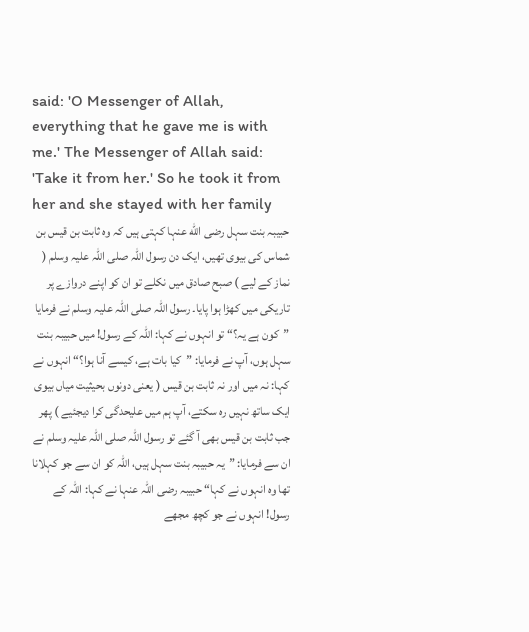said: 'O Messenger of Allah, everything that he gave me is with me.' The Messenger of Allah said: 'Take it from her.' So he took it from her and she stayed with her family
حبیبہ بنت سہل رضی الله عنہا کہتی ہیں کہ وہ ثابت بن قیس بن شماس کی بیوی تھیں، ایک دن رسول اللہ صلی اللہ علیہ وسلم ( نماز کے لیے ) صبح صادق میں نکلے تو ان کو اپنے دروازے پر تاریکی میں کھڑا ہوا پایا۔ رسول اللہ صلی اللہ علیہ وسلم نے فرمایا ”کون ہے یہ؟“ تو انہوں نے کہا: اللہ کے رسول! میں حبیبہ بنت سہل ہوں، آپ نے فرمایا: ”کیا بات ہے، کیسے آنا ہوا؟“ انہوں نے کہا: نہ میں اور نہ ثابت بن قیس ( یعنی دونوں بحیثیت میاں بیوی ایک ساتھ نہیں رہ سکتے، آپ ہم میں علیحدگی کرا دیجئیے ) پھر جب ثابت بن قیس بھی آ گئے تو رسول اللہ صلی اللہ علیہ وسلم نے ان سے فرمایا: ”یہ حبیبہ بنت سہل ہیں، اللہ کو ان سے جو کہلانا تھا وہ انہوں نے کہا“ حبیبہ رضی اللہ عنہا نے کہا: اللہ کے رسول! انہوں نے جو کچھ مجھے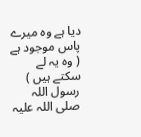دیا ہے وہ میرے پاس موجود ہے ( وہ یہ لے سکتے ہیں ) رسول اللہ صلی اللہ علیہ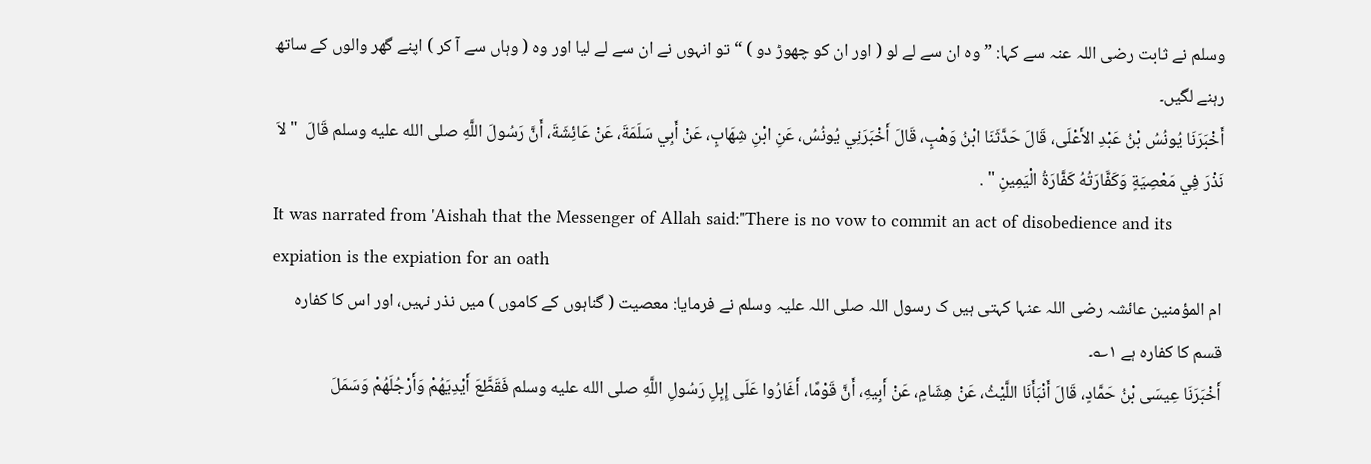وسلم نے ثابت رضی اللہ عنہ سے کہا: ”وہ ان سے لے لو ( اور ان کو چھوڑ دو ) “ تو انہوں نے ان سے لے لیا اور وہ ( وہاں سے آ کر ) اپنے گھر والوں کے ساتھ رہنے لگیں۔
أَخْبَرَنَا يُونُسُ بْنُ عَبْدِ الأَعْلَى، قَالَ حَدَّثَنَا ابْنُ وَهْبٍ، قَالَ أَخْبَرَنِي يُونُسُ، عَنِ ابْنِ شِهَابٍ، عَنْ أَبِي سَلَمَةَ، عَنْ عَائِشَةَ، أَنَّ رَسُولَ اللَّهِ صلى الله عليه وسلم قَالَ  " لاَ نَذْرَ فِي مَعْصِيَةٍ وَكَفَّارَتُهُ كَفَّارَةُ الْيَمِينِ " .
It was narrated from 'Aishah that the Messenger of Allah said:"There is no vow to commit an act of disobedience and its expiation is the expiation for an oath
ام المؤمنین عائشہ رضی اللہ عنہا کہتی ہیں ک رسول اللہ صلی اللہ علیہ وسلم نے فرمایا: معصیت ( گناہوں کے کاموں ) میں نذر نہیں، اور اس کا کفارہ قسم کا کفارہ ہے ۱؎۔
أَخْبَرَنَا عِيسَى بْنُ حَمَّادٍ، قَالَ أَنْبَأَنَا اللَّيْثُ، عَنْ هِشَامٍ، عَنْ أَبِيهِ، أَنَّ قَوْمًا، أَغَارُوا عَلَى إِبِلِ رَسُولِ اللَّهِ صلى الله عليه وسلم فَقَطَّعَ أَيْدِيَهُمْ وَأَرْجُلَهُمْ وَسَمَلَ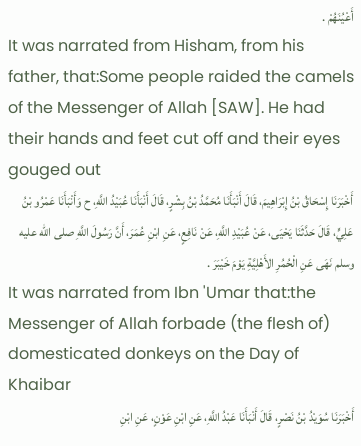أَعْيُنَهُمْ .
It was narrated from Hisham, from his father, that:Some people raided the camels of the Messenger of Allah [SAW]. He had their hands and feet cut off and their eyes gouged out
أَخْبَرَنَا إِسْحَاقُ بْنُ إِبْرَاهِيمَ، قَالَ أَنْبَأَنَا مُحَمَّدُ بْنُ بِشْرٍ، قَالَ أَنْبَأَنَا عُبَيْدُ اللَّهِ، ح وَأَنْبَأَنَا عَمْرُو بْنُ عَلِيٍّ، قَالَ حَدَّثَنَا يَحْيَى، عَنْ عُبَيْدِ اللَّهِ، عَنْ نَافِعٍ، عَنِ ابْنِ عُمَرَ، أَنَّ رَسُولَ اللَّهِ صلى الله عليه وسلم نَهَى عَنِ الْحُمُرِ الأَهْلِيَّةِ يَوْمَ خَيْبَرَ .
It was narrated from Ibn 'Umar that:the Messenger of Allah forbade (the flesh of) domesticated donkeys on the Day of Khaibar
أَخْبَرَنَا سُوَيْدُ بْنُ نَصْرٍ، قَالَ أَنْبَأَنَا عَبْدُ اللَّهِ، عَنِ ابْنِ عَوْنٍ، عَنِ ابْنِ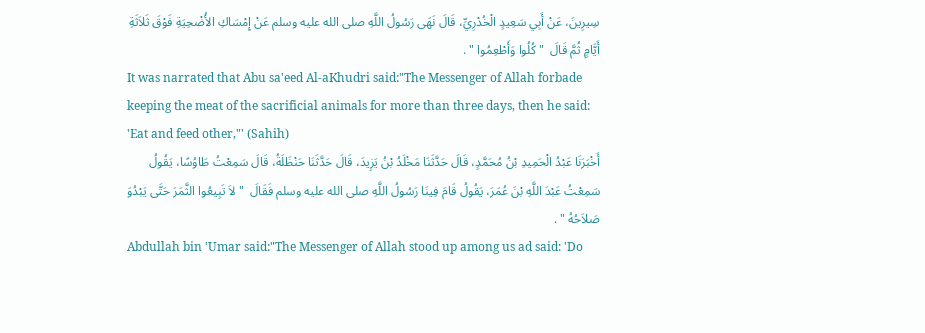سِيرِينَ، عَنْ أَبِي سَعِيدٍ الْخُدْرِيِّ، قَالَ نَهَى رَسُولُ اللَّهِ صلى الله عليه وسلم عَنْ إِمْسَاكِ الأُضْحِيَةِ فَوْقَ ثَلاَثَةِ أَيَّامٍ ثُمَّ قَالَ  " كُلُوا وَأَطْعِمُوا " .
It was narrated that Abu sa'eed Al-aKhudri said:"The Messenger of Allah forbade keeping the meat of the sacrificial animals for more than three days, then he said: 'Eat and feed other,"' (Sahih)
أَخْبَرَنَا عَبْدُ الْحَمِيدِ بْنُ مُحَمَّدٍ، قَالَ حَدَّثَنَا مَخْلَدُ بْنُ يَزِيدَ، قَالَ حَدَّثَنَا حَنْظَلَةُ، قَالَ سَمِعْتُ طَاوُسًا، يَقُولُ سَمِعْتُ عَبْدَ اللَّهِ بْنَ عُمَرَ، يَقُولُ قَامَ فِينَا رَسُولُ اللَّهِ صلى الله عليه وسلم فَقَالَ  " لاَ تَبِيعُوا الثَّمَرَ حَتَّى يَبْدُوَ صَلاَحُهُ " .
Abdullah bin 'Umar said:"The Messenger of Allah stood up among us ad said: 'Do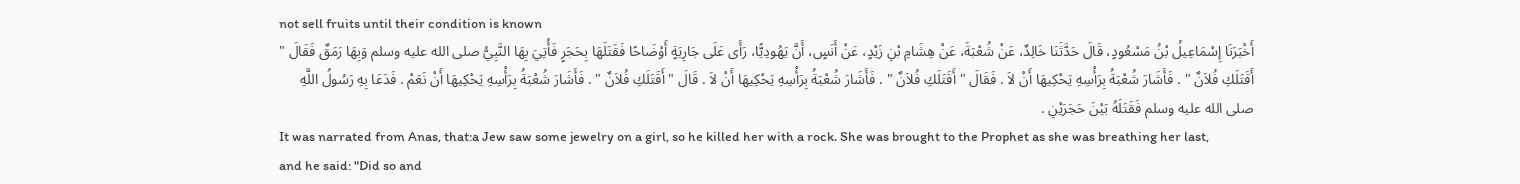not sell fruits until their condition is known
أَخْبَرَنَا إِسْمَاعِيلُ بْنُ مَسْعُودٍ، قَالَ حَدَّثَنَا خَالِدٌ، عَنْ شُعْبَةَ، عَنْ هِشَامِ بْنِ زَيْدٍ، عَنْ أَنَسٍ، أَنَّ يَهُودِيًّا، رَأَى عَلَى جَارِيَةٍ أَوْضَاحًا فَقَتَلَهَا بِحَجَرٍ فَأُتِيَ بِهَا النَّبِيُّ صلى الله عليه وسلم وَبِهَا رَمَقٌ فَقَالَ " أَقَتَلَكِ فُلاَنٌ " . فَأَشَارَ شُعْبَةُ بِرَأْسِهِ يَحْكِيهَا أَنْ لاَ . فَقَالَ " أَقَتَلَكِ فُلاَنٌ " . فَأَشَارَ شُعْبَةُ بِرَأْسِهِ يَحْكِيهَا أَنْ لاَ . قَالَ " أَقَتَلَكِ فُلاَنٌ " . فَأَشَارَ شُعْبَةُ بِرَأْسِهِ يَحْكِيهَا أَنْ نَعَمْ . فَدَعَا بِهِ رَسُولُ اللَّهِ صلى الله عليه وسلم فَقَتَلَهُ بَيْنَ حَجَرَيْنِ .
It was narrated from Anas, that:a Jew saw some jewelry on a girl, so he killed her with a rock. She was brought to the Prophet as she was breathing her last, and he said: "Did so and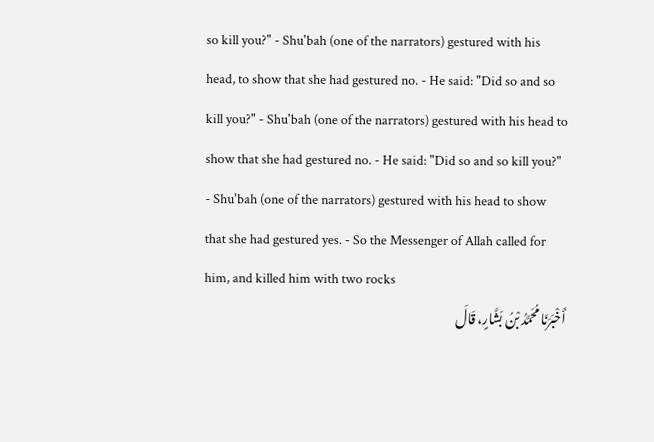so kill you?" - Shu'bah (one of the narrators) gestured with his head, to show that she had gestured no. - He said: "Did so and so kill you?" - Shu'bah (one of the narrators) gestured with his head to show that she had gestured no. - He said: "Did so and so kill you?" - Shu'bah (one of the narrators) gestured with his head to show that she had gestured yes. - So the Messenger of Allah called for him, and killed him with two rocks
أَخْبَرَنَا مُحَمَّدُ بْنُ بَشَّارٍ، قَالَ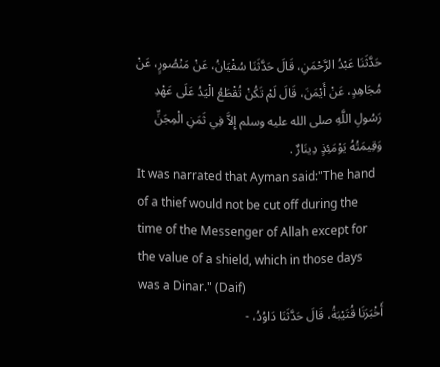حَدَّثَنَا عَبْدُ الرَّحْمَنِ، قَالَ حَدَّثَنَا سُفْيَانُ، عَنْ مَنْصُورٍ، عَنْ مُجَاهِدٍ، عَنْ أَيْمَنَ، قَالَ لَمْ تَكُنْ تُقْطَعُ الْيَدُ عَلَى عَهْدِ رَسُولِ اللَّهِ صلى الله عليه وسلم إِلاَّ فِي ثَمَنِ الْمِجَنِّ وَقِيمَتُهُ يَوْمَئِذٍ دِينَارٌ .
It was narrated that Ayman said:"The hand of a thief would not be cut off during the time of the Messenger of Allah except for the value of a shield, which in those days was a Dinar." (Daif)
أَخْبَرَنَا قُتَيْبَةُ، قَالَ حَدَّثَنَا دَاوُدُ، -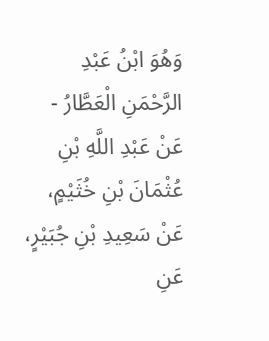وَهُوَ ابْنُ عَبْدِ الرَّحْمَنِ الْعَطَّارُ - عَنْ عَبْدِ اللَّهِ بْنِ عُثْمَانَ بْنِ خُثَيْمٍ، عَنْ سَعِيدِ بْنِ جُبَيْرٍ، عَنِ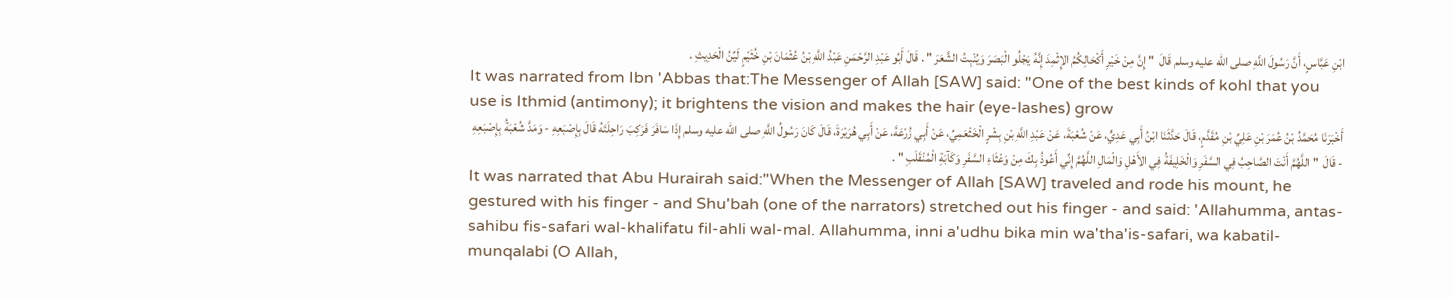ابْنِ عَبَّاسٍ، أَنَّ رَسُولَ اللَّهِ صلى الله عليه وسلم قَالَ  " إِنَّ مِنْ خَيْرِ أَكْحَالِكُمُ الإِثْمِدَ إِنَّهُ يَجْلُو الْبَصَرَ وَيُنْبِتُ الشَّعَرَ " . قَالَ أَبُو عَبْدِ الرَّحْمَنِ عَبْدُ اللَّهِ بْنُ عُثْمَانَ بْنِ خُثَيْمٍ لَيِّنُ الْحَدِيثِ .
It was narrated from Ibn 'Abbas that:The Messenger of Allah [SAW] said: "One of the best kinds of kohl that you use is Ithmid (antimony); it brightens the vision and makes the hair (eye-lashes) grow
أَخْبَرَنَا مُحَمَّدُ بْنُ عُمَرَ بْنِ عَلِيِّ بْنِ مُقَدَّمٍ، قَالَ حَدَّثَنَا ابْنُ أَبِي عَدِيٍّ، عَنْ شُعْبَةَ، عَنْ عَبْدِ اللَّهِ بْنِ بِشْرٍ الْخَثْعَمِيِّ، عَنْ أَبِي زُرْعَةَ، عَنْ أَبِي هُرَيْرَةَ، قَالَ كَانَ رَسُولُ اللَّهِ صلى الله عليه وسلم إِذَا سَافَرَ فَرَكِبَ رَاحِلَتَهُ قَالَ بِإِصْبَعِهِ - وَمَدَّ شُعْبَةُ بِإِصْبَعِهِ - قَالَ  " اللَّهُمَّ أَنْتَ الصَّاحِبُ فِي السَّفَرِ وَالْخَلِيفَةُ فِي الأَهْلِ وَالْمَالِ اللَّهُمَّ إِنِّي أَعُوذُ بِكَ مِنْ وَعْثَاءِ السَّفَرِ وَكَآبَةِ الْمُنْقَلَبِ " .
It was narrated that Abu Hurairah said:"When the Messenger of Allah [SAW] traveled and rode his mount, he gestured with his finger - and Shu'bah (one of the narrators) stretched out his finger - and said: 'Allahumma, antas-sahibu fis-safari wal-khalifatu fil-ahli wal-mal. Allahumma, inni a'udhu bika min wa'tha'is-safari, wa kabatil-munqalabi (O Allah,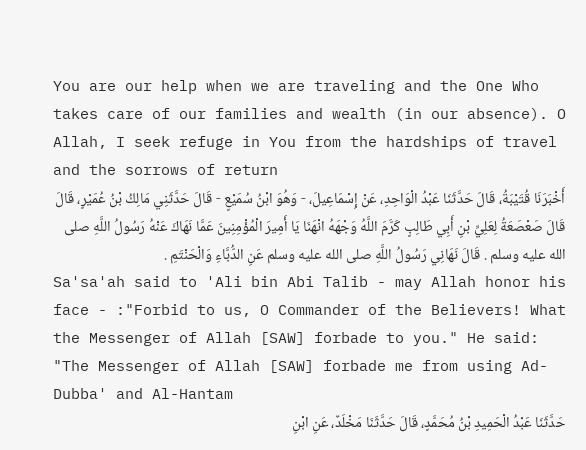You are our help when we are traveling and the One Who takes care of our families and wealth (in our absence). O Allah, I seek refuge in You from the hardships of travel and the sorrows of return
أَخْبَرَنَا قُتَيْبَةُ، قَالَ حَدَّثَنَا عَبْدُ الْوَاحِدِ، عَنْ إِسْمَاعِيلَ، - وَهُوَ ابْنُ سُمَيْعٍ - قَالَ حَدَّثَنِي مَالِكُ بْنُ عُمَيْرٍ، قَالَ قَالَ صَعْصَعَةُ لِعَلِيِّ بْنِ أَبِي طَالِبٍ كَرَّمَ اللَّهُ وَجْهَهُ انْهَنَا يَا أَمِيرَ الْمُؤْمِنِينَ عَمَّا نَهَاكَ عَنْهُ رَسُولُ اللَّهِ صلى الله عليه وسلم . قَالَ نَهَانِي رَسُولُ اللَّهِ صلى الله عليه وسلم عَنِ الدُّبَّاءِ وَالْحَنْتَمِ .
Sa'sa'ah said to 'Ali bin Abi Talib - may Allah honor his face - :"Forbid to us, O Commander of the Believers! What the Messenger of Allah [SAW] forbade to you." He said: "The Messenger of Allah [SAW] forbade me from using Ad-Dubba' and Al-Hantam
حَدَّثَنَا عَبْدُ الْحَمِيدِ بْنُ مُحَمَّدٍ، قَالَ حَدَّثَنَا مَخْلَدٌ، عَنِ ابْنِ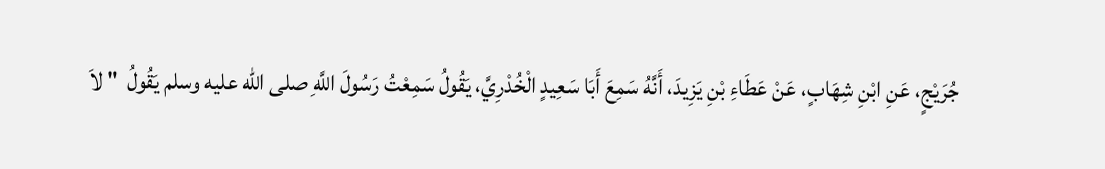جُرَيْجٍ، عَنِ ابْنِ شِهَابٍ، عَنْ عَطَاءِ بْنِ يَزِيدَ، أَنَّهُ سَمِعَ أَبَا سَعِيدٍ الْخُدْرِيَّ، يَقُولُ سَمِعْتُ رَسُولَ اللَّهِ صلى الله عليه وسلم يَقُولُ  " لاَ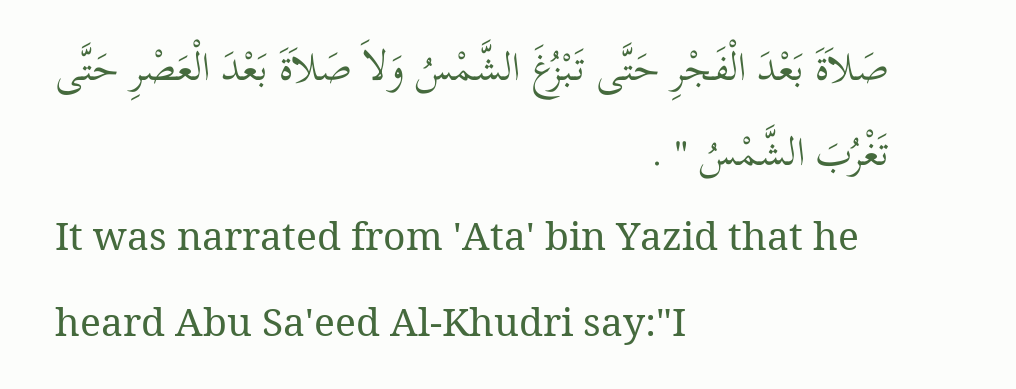صَلاَةَ بَعْدَ الْفَجْرِ حَتَّى تَبْزُغَ الشَّمْسُ وَلاَ صَلاَةَ بَعْدَ الْعَصْرِ حَتَّى تَغْرُبَ الشَّمْسُ " .
It was narrated from 'Ata' bin Yazid that he heard Abu Sa'eed Al-Khudri say:"I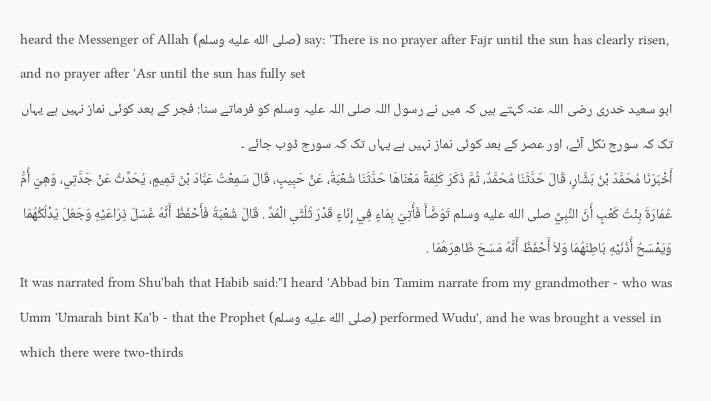heard the Messenger of Allah (صلى الله عليه وسلم) say: 'There is no prayer after Fajr until the sun has clearly risen, and no prayer after 'Asr until the sun has fully set
ابو سعید خدری رضی اللہ عنہ کہتے ہیں کہ میں نے رسول اللہ صلی اللہ علیہ وسلم کو فرماتے سنا: فجر کے بعد کوئی نماز نہیں ہے یہاں تک کہ سورج نکل آئے، اور عصر کے بعد کوئی نماز نہیں ہے یہاں تک کہ سورج ڈوب جائے ۔
أَخْبَرَنَا مُحَمَّدُ بْنُ بَشَّارٍ، قَالَ حَدَّثَنَا مُحَمَّدٌ، ثُمَّ ذَكَرَ كَلِمَةً مَعْنَاهَا حَدَّثَنَا شُعْبَةُ، عَنْ حَبِيبٍ، قَالَ سَمِعْتُ عَبَّادَ بْنَ تَمِيمٍ، يُحَدِّثُ عَنْ جَدَّتِي، وَهِيَ أُمُّ عُمَارَةَ بِنْتُ كَعْبٍ أَنَّ النَّبِيَّ صلى الله عليه وسلم تَوَضَّأَ فَأُتِيَ بِمَاءٍ فِي إِنَاءٍ قَدْرَ ثُلُثَىِ الْمُدِّ . قَالَ شُعْبَةُ فَأَحْفَظُ أَنَّهُ غَسَلَ ذِرَاعَيْهِ وَجَعَلَ يَدْلُكُهُمَا وَيَمْسَحُ أُذُنَيْهِ بَاطِنَهُمَا وَلاَ أَحْفَظُ أَنَّهُ مَسَحَ ظَاهِرَهُمَا .
It was narrated from Shu'bah that Habib said:"I heard 'Abbad bin Tamim narrate from my grandmother - who was Umm 'Umarah bint Ka'b - that the Prophet (صلى الله عليه وسلم) performed Wudu', and he was brought a vessel in which there were two-thirds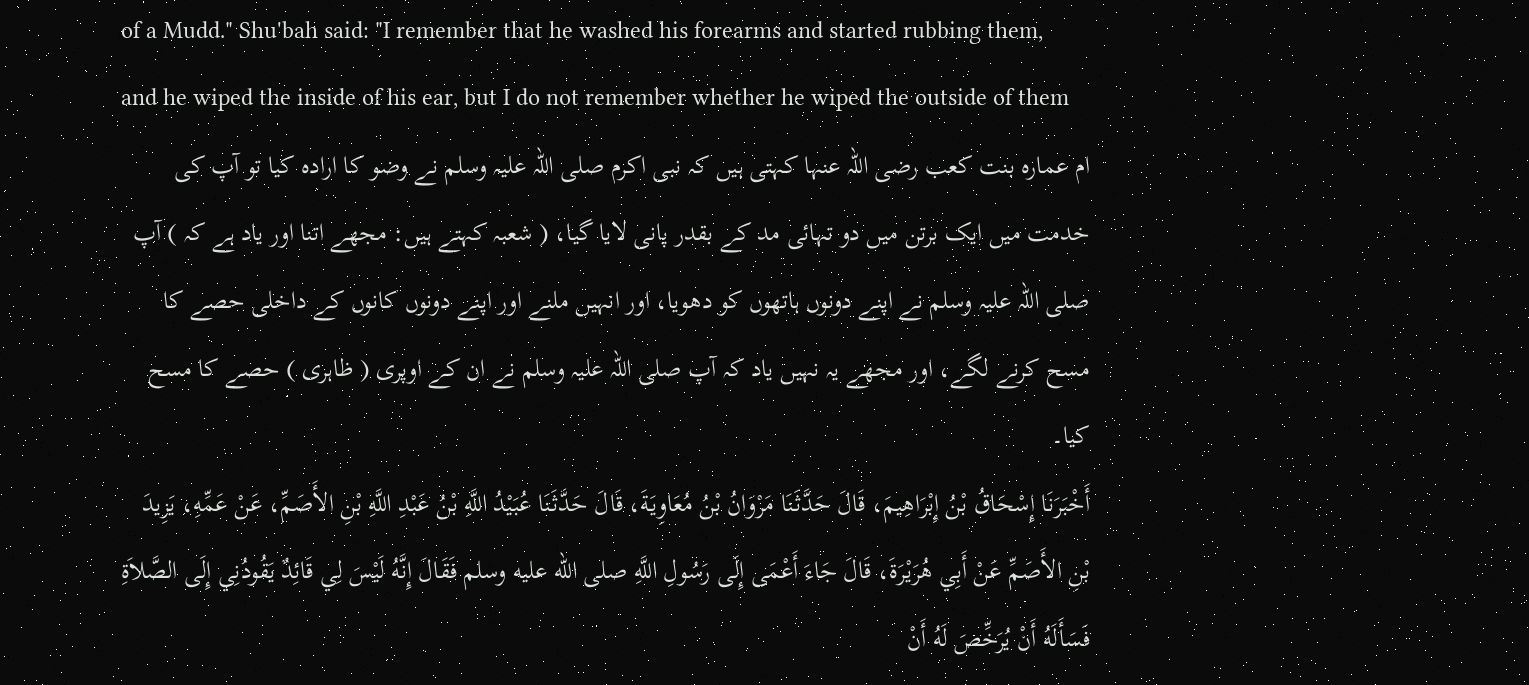of a Mudd." Shu'bah said: "I remember that he washed his forearms and started rubbing them, and he wiped the inside of his ear, but I do not remember whether he wiped the outside of them
ام عمارہ بنت کعب رضی اللہ عنہا کہتی ہیں کہ نبی اکرم صلی اللہ علیہ وسلم نے وضو کا ارادہ کیا تو آپ کی خدمت میں ایک برتن میں دو تہائی مد کے بقدر پانی لایا گیا، ( شعبہ کہتے ہیں: مجھے اتنا اور یاد ہے کہ ) آپ صلی اللہ علیہ وسلم نے اپنے دونوں ہاتھوں کو دھویا، اور انہیں ملنے اور اپنے دونوں کانوں کے داخلی حصے کا مسح کرنے لگے، اور مجھے یہ نہیں یاد کہ آپ صلی اللہ علیہ وسلم نے ان کے اوپری ( ظاہری ) حصے کا مسح کیا۔
أَخْبَرَنَا إِسْحَاقُ بْنُ إِبْرَاهِيمَ، قَالَ حَدَّثَنَا مَرْوَانُ بْنُ مُعَاوِيَةَ، قَالَ حَدَّثَنَا عُبَيْدُ اللَّهِ بْنُ عَبْدِ اللَّهِ بْنِ الأَصَمِّ، عَنْ عَمِّهِ، يَزِيدَ بْنِ الأَصَمِّ عَنْ أَبِي هُرَيْرَةَ، قَالَ جَاءَ أَعْمَى إِلَى رَسُولِ اللَّهِ صلى الله عليه وسلم فَقَالَ إِنَّهُ لَيْسَ لِي قَائِدٌ يَقُودُنِي إِلَى الصَّلاَةِ فَسَأَلَهُ أَنْ يُرَخِّصَ لَهُ أَنْ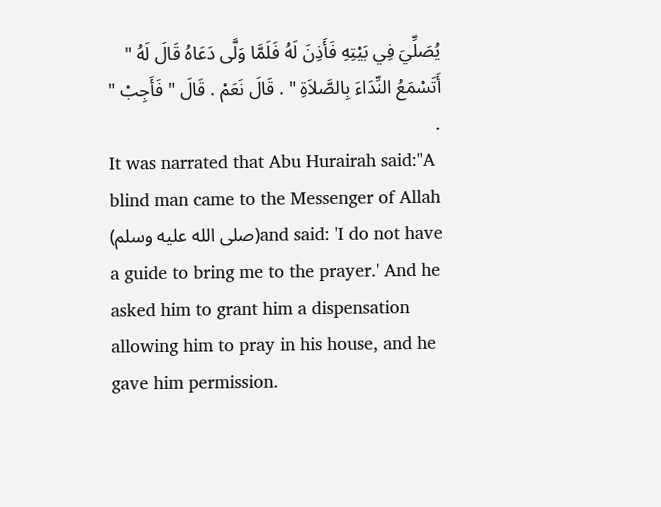يُصَلِّيَ فِي بَيْتِهِ فَأَذِنَ لَهُ فَلَمَّا وَلَّى دَعَاهُ قَالَ لَهُ " أَتَسْمَعُ النِّدَاءَ بِالصَّلاَةِ " . قَالَ نَعَمْ . قَالَ " فَأَجِبْ " .
It was narrated that Abu Hurairah said:"A blind man came to the Messenger of Allah (صلى الله عليه وسلم)and said: 'I do not have a guide to bring me to the prayer.' And he asked him to grant him a dispensation allowing him to pray in his house, and he gave him permission.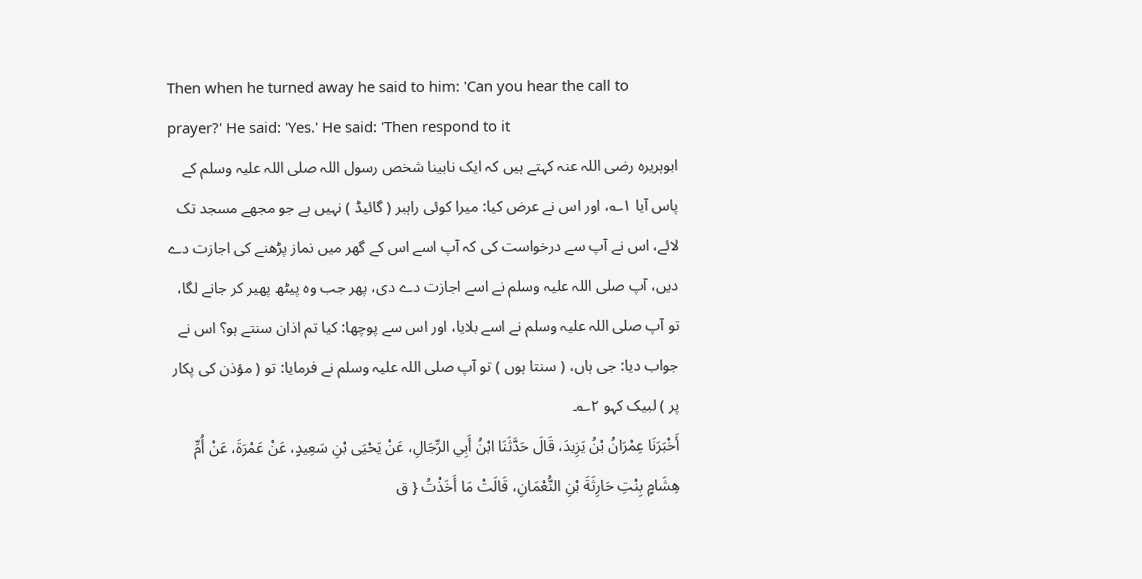Then when he turned away he said to him: 'Can you hear the call to prayer?' He said: 'Yes.' He said: 'Then respond to it
ابوہریرہ رضی اللہ عنہ کہتے ہیں کہ ایک نابینا شخص رسول اللہ صلی اللہ علیہ وسلم کے پاس آیا ۱؎، اور اس نے عرض کیا: میرا کوئی راہبر ( گائیڈ ) نہیں ہے جو مجھے مسجد تک لائے، اس نے آپ سے درخواست کی کہ آپ اسے اس کے گھر میں نماز پڑھنے کی اجازت دے دیں، آپ صلی اللہ علیہ وسلم نے اسے اجازت دے دی، پھر جب وہ پیٹھ پھیر کر جانے لگا، تو آپ صلی اللہ علیہ وسلم نے اسے بلایا، اور اس سے پوچھا: کیا تم اذان سنتے ہو؟ اس نے جواب دیا: جی ہاں، ( سنتا ہوں ) تو آپ صلی اللہ علیہ وسلم نے فرمایا: تو ( مؤذن کی پکار پر ) لبیک کہو ۲؎۔
أَخْبَرَنَا عِمْرَانُ بْنُ يَزِيدَ، قَالَ حَدَّثَنَا ابْنُ أَبِي الرِّجَالِ، عَنْ يَحْيَى بْنِ سَعِيدٍ، عَنْ عَمْرَةَ، عَنْ أُمِّ هِشَامٍ بِنْتِ حَارِثَةَ بْنِ النُّعْمَانِ، قَالَتْ مَا أَخَذْتُ { ق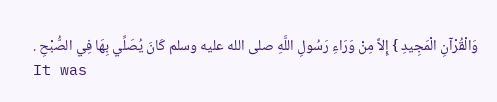وَالْقُرْآنِ الْمَجِيدِ } إِلاَّ مِنْ وَرَاءِ رَسُولِ اللَّهِ صلى الله عليه وسلم كَانَ يُصَلِّي بِهَا فِي الصُّبْحِ .
It was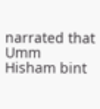narrated that Umm Hisham bint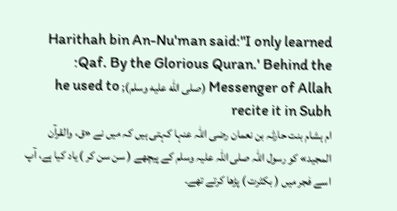Harithah bin An-Nu'man said:"I only learned :Qaf. By the Glorious Quran.' Behind the Messenger of Allah (صلى الله عليه وسلم); he used to recite it in Subh
ام ہشام بنت حارثہ بن نعمان رضی اللہ عنہا کہتی ہیں کہ میں نے «ق، والقرآن المجيد» کو رسول اللہ صلی اللہ علیہ وسلم کے پیچھے ( سن سن کر ) یاد کیا ہے، آپ اسے فجر میں ( بکثرت ) پڑھا کرتے تھے۔